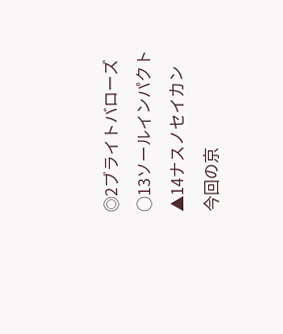◎2ブライトバローズ
○13ソールインパクト
▲14ナスノセイカン
今回の京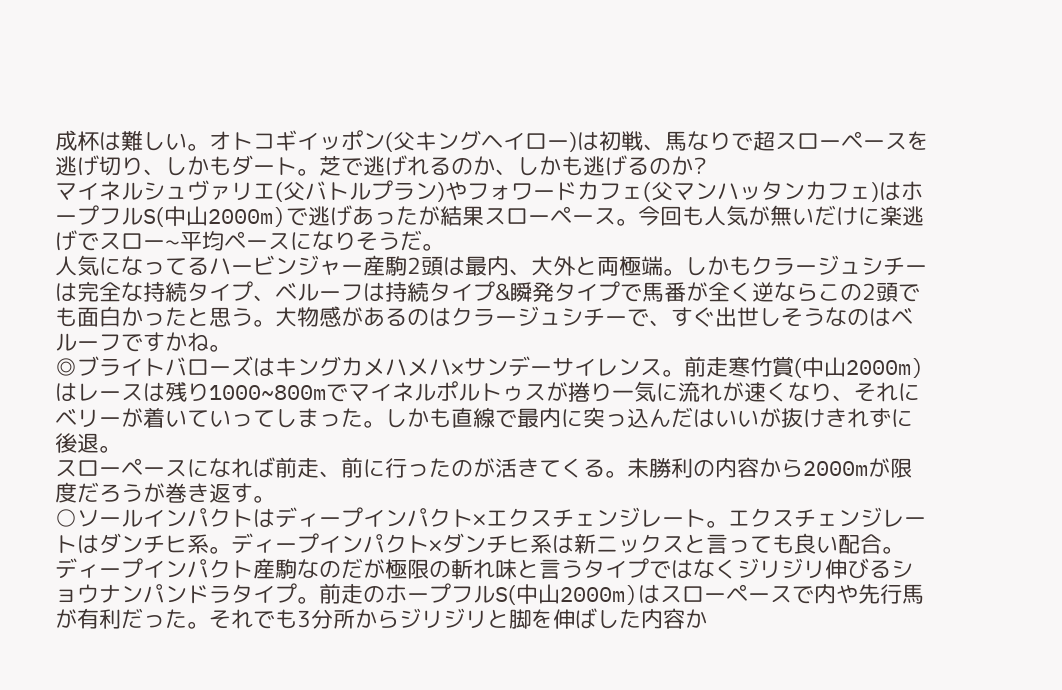成杯は難しい。オトコギイッポン(父キングヘイロー)は初戦、馬なりで超スローペースを逃げ切り、しかもダート。芝で逃げれるのか、しかも逃げるのか?
マイネルシュヴァリエ(父バトルプラン)やフォワードカフェ(父マンハッタンカフェ)はホープフルS(中山2000m)で逃げあったが結果スローペース。今回も人気が無いだけに楽逃げでスロー~平均ペースになりそうだ。
人気になってるハービンジャー産駒2頭は最内、大外と両極端。しかもクラージュシチーは完全な持続タイプ、ベルーフは持続タイプ&瞬発タイプで馬番が全く逆ならこの2頭でも面白かったと思う。大物感があるのはクラージュシチーで、すぐ出世しそうなのはベルーフですかね。
◎ブライトバローズはキングカメハメハ×サンデーサイレンス。前走寒竹賞(中山2000m)はレースは残り1000~800mでマイネルポルトゥスが捲り一気に流れが速くなり、それにベリーが着いていってしまった。しかも直線で最内に突っ込んだはいいが抜けきれずに後退。
スローペースになれば前走、前に行ったのが活きてくる。未勝利の内容から2000mが限度だろうが巻き返す。
○ソールインパクトはディープインパクト×エクスチェンジレート。エクスチェンジレートはダンチヒ系。ディープインパクト×ダンチヒ系は新ニックスと言っても良い配合。
ディープインパクト産駒なのだが極限の斬れ味と言うタイプではなくジリジリ伸びるショウナンパンドラタイプ。前走のホープフルS(中山2000m)はスローペースで内や先行馬が有利だった。それでも3分所からジリジリと脚を伸ばした内容か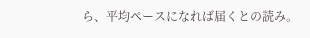ら、平均ペースになれば届くとの読み。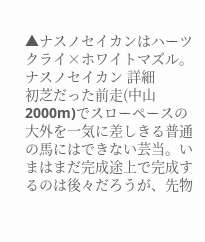▲ナスノセイカンはハーツクライ×ホワイトマズル。
ナスノセイカン 詳細
初芝だった前走(中山2000m)でスローペースの大外を一気に差しきる普通の馬にはできない芸当。いまはまだ完成途上で完成するのは後々だろうが、先物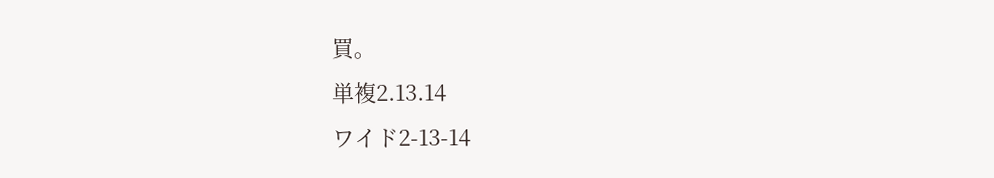買。
単複2.13.14
ワイド2-13-14